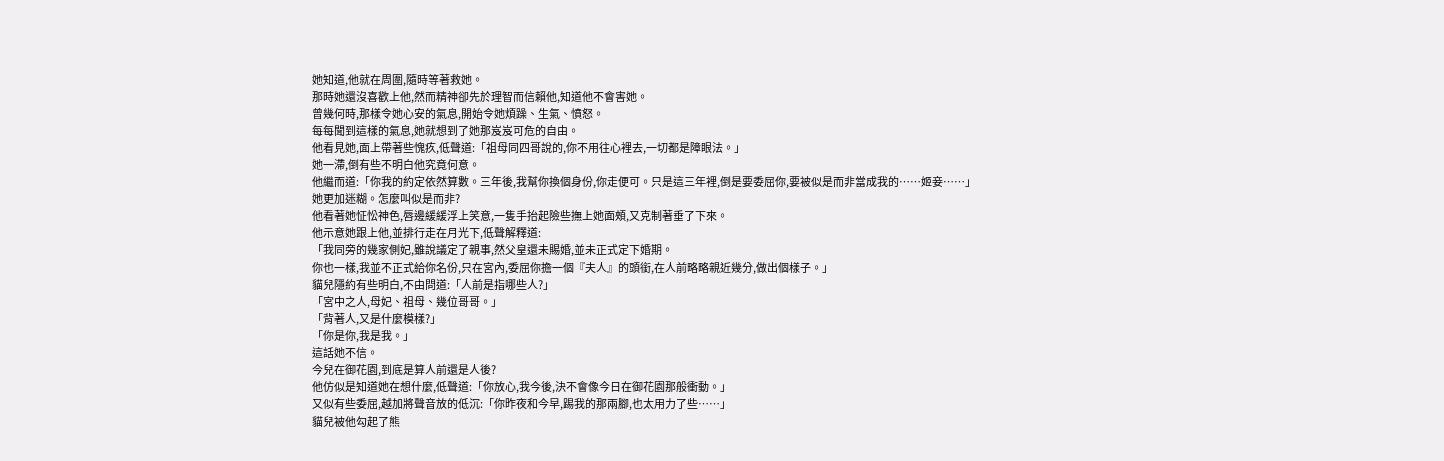她知道,他就在周圍,隨時等著救她。
那時她還沒喜歡上他,然而精神卻先於理智而信賴他,知道他不會害她。
曾幾何時,那樣令她心安的氣息,開始令她煩躁、生氣、憤怒。
每每聞到這樣的氣息,她就想到了她那岌岌可危的自由。
他看見她,面上帶著些愧疚,低聲道:「祖母同四哥說的,你不用往心裡去,一切都是障眼法。」
她一滯,倒有些不明白他究竟何意。
他繼而道:「你我的約定依然算數。三年後,我幫你換個身份,你走便可。只是這三年裡,倒是要委屈你,要被似是而非當成我的……姬妾……」
她更加迷糊。怎麼叫似是而非?
他看著她怔忪神色,唇邊緩緩浮上笑意,一隻手抬起險些撫上她面頰,又克制著垂了下來。
他示意她跟上他,並排行走在月光下,低聲解釋道:
「我同旁的幾家側妃,雖說議定了親事,然父皇還未賜婚,並未正式定下婚期。
你也一樣,我並不正式給你名份,只在宮內,委屈你擔一個『夫人』的頭銜,在人前略略親近幾分,做出個樣子。」
貓兒隱約有些明白,不由問道:「人前是指哪些人?」
「宮中之人,母妃、祖母、幾位哥哥。」
「背著人,又是什麼模樣?」
「你是你,我是我。」
這話她不信。
今兒在御花園,到底是算人前還是人後?
他仿似是知道她在想什麼,低聲道:「你放心,我今後,決不會像今日在御花園那般衝動。」
又似有些委屈,越加將聲音放的低沉:「你昨夜和今早,踢我的那兩腳,也太用力了些……」
貓兒被他勾起了熊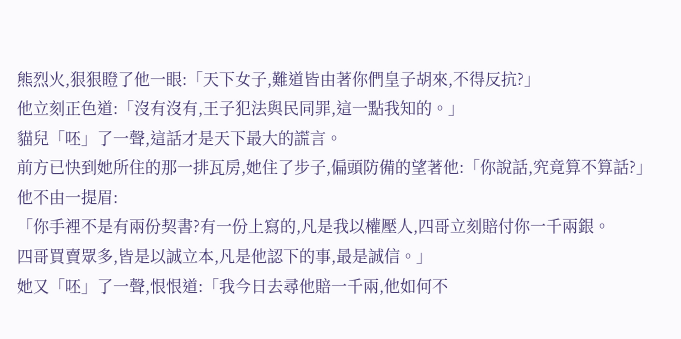熊烈火,狠狠瞪了他一眼:「天下女子,難道皆由著你們皇子胡來,不得反抗?」
他立刻正色道:「沒有沒有,王子犯法與民同罪,這一點我知的。」
貓兒「呸」了一聲,這話才是天下最大的謊言。
前方已快到她所住的那一排瓦房,她住了步子,偏頭防備的望著他:「你說話,究竟算不算話?」
他不由一提眉:
「你手裡不是有兩份契書?有一份上寫的,凡是我以權壓人,四哥立刻賠付你一千兩銀。
四哥買賣眾多,皆是以誠立本,凡是他認下的事,最是誠信。」
她又「呸」了一聲,恨恨道:「我今日去尋他賠一千兩,他如何不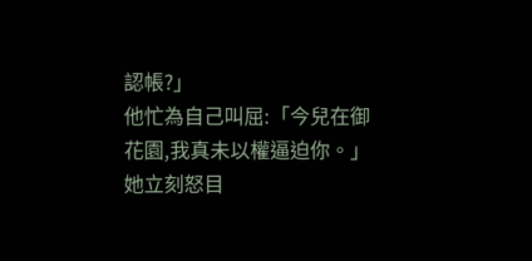認帳?」
他忙為自己叫屈:「今兒在御花園,我真未以權逼迫你。」
她立刻怒目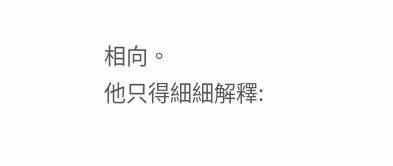相向。
他只得細細解釋: